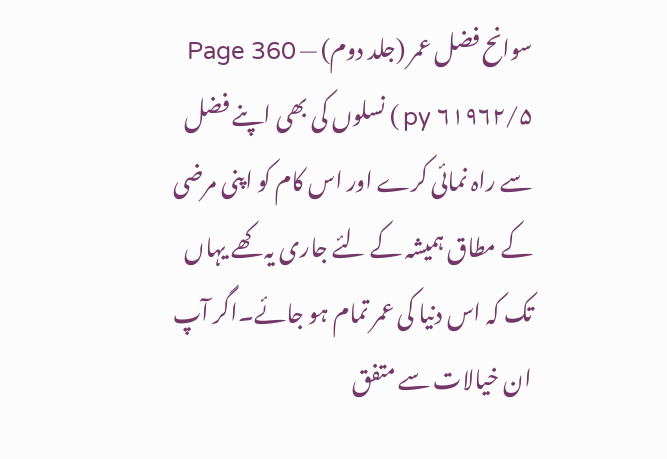سوانح فضل عمر (جلد دوم) — Page 360
py ۶۱۹۶۲/۵ ) نسلوں کی بھی اپنے فضل سے راہ نمائی کرے اور اس کام کو اپنی مرضی کے مطاق ہمیشہ کے لئے جاری یہ کھے یہاں تک کہ اس دنیا کی عمر تمام ہو جائے۔اگر آپ ان خیالات سے متفق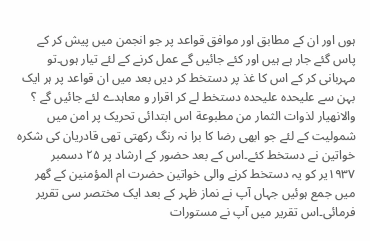ہوں اور ان کے مطابق اور موافق قواعد پر جو انجمن میں پیش کر کے پاس گئے جار ہے ہیں اور کئے جائیں گے عمل کرنے کے لئے تیار ہوں۔تو مہربانی کر کے اس کا غذ پر دستخط کر دیں بعد میں ان قواعد پر ہر ایک بہن سے علیحدہ علیحدہ دستخط لے کر اقرار و معاہدے لئے جائیں گے ؟ والانهيار لذوات الثمار من مطبوعة اس ابتدائی تحریک پر امن میں شمولیت کے لئے جو ابھی رضا کا برا نہ رنگ رکھتی تھی قادریان کی شکرہ خواتین نے دستخط کئے۔اس کے بعد حضور کے ارشاد پر ۲۵ دسمبر ۱۹۳۷یر کو یہ دستخط کرنے والی خواتین حضرت ام المؤمنین کے گھر میں جمع ہوئیں جہاں آپ نے نماز ظہر کے بعد ایک مختصر سی تقریر فرمائی۔اس تقریر میں آپ نے مستورات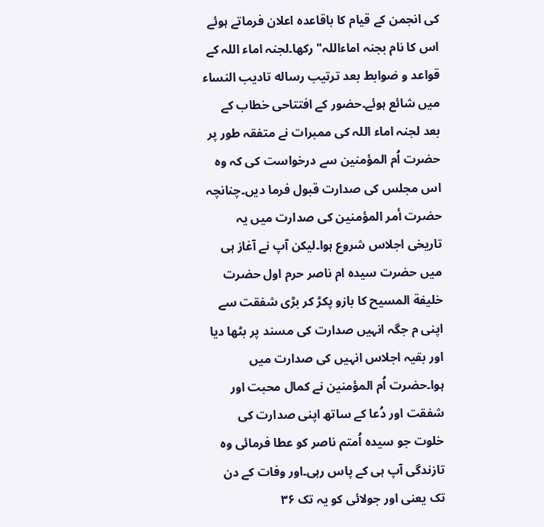کی انجمن کے قیام کا باقاعدہ اعلان فرماتے ہوئے اس کا نام بجنہ اماءاللہ" رکھا۔لجنہ اماء اللہ کے قواعد و ضوابط بعد ترتیب رساله تادیب النساء میں شائع ہوئے۔حضور کے افتتاحی خطاب کے بعد لجنہ اماء اللہ کی ممبرات نے متفقہ طور پر حضرت اُم المؤمنین سے درخواست کی کہ وہ اس مجلس کی صدارت قبول فرما دیں۔چنانچہ حضرت أمر المؤمنین کی صدارت میں یہ تاریخی اجلاس شروع ہوا۔لیکن آپ نے آغاز ہی میں حضرت سیده ام ناصر حرم اول حضرت خلیفة المسیح کا بازو پکڑ کر بڑی شفقت سے اپنی م جگہ انہیں صدارت کی مسند پر بٹھا دیا اور بقیہ اجلاس انہیں کی صدارت میں ہوا۔حضرت اُم المؤمنین نے کمال محبت اور شفقت اور دُعا کے ساتھ اپنی صدارت کی خلوت جو سیدہ اُمتم ناصر کو عطا فرمائی وہ تازندگی آپ ہی کے پاس رہی۔اور وفات کے دن تک یعنی اور جولائی کو یہ تک ۳۶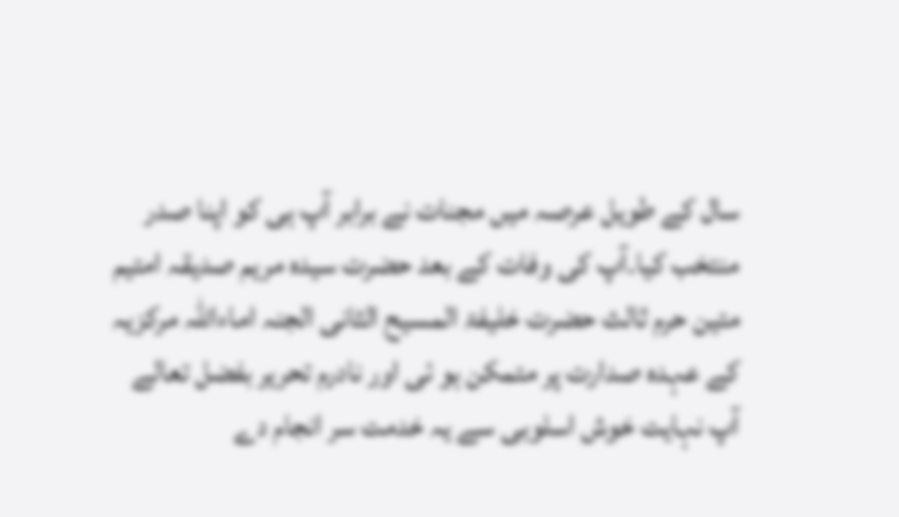سال کے طویل عرصہ میں مجنات نے برابر آپ ہی کو اپنا صدر منتخب کیا۔آپ کی وفات کے بعد حضرت سیدہ مریم صدیقہ امتیم متین حرم ثالث حضرت خلیفۃ المسیح الثانی الجنہ اماءاللہ مرکزیہ کے عہدہ صدارت پر متمکن ہو ئی اور نادرم تحریر بفضل تعالے آپ نہایت خوش اسلوبی سے یہ خدمت سر انجام دے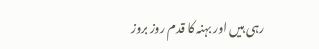رہی ہیں اور بہنہ کا قدم روز بروز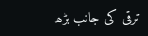ترقی کی جانب بڑھ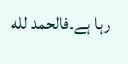رہا ہے۔فالحمد لله